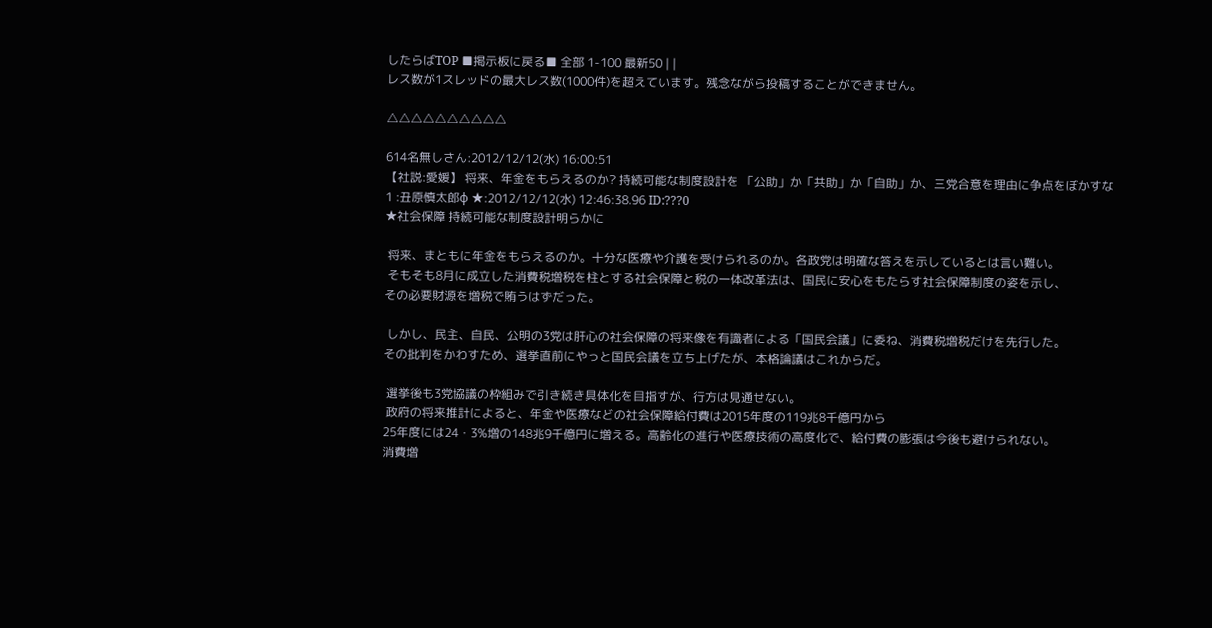したらばTOP ■掲示板に戻る■ 全部 1-100 最新50 | |
レス数が1スレッドの最大レス数(1000件)を超えています。残念ながら投稿することができません。

△△△△△△△△△△

614名無しさん:2012/12/12(水) 16:00:51
【社説:愛媛】 将来、年金をもらえるのか? 持続可能な制度設計を 「公助」か「共助」か「自助」か、三党合意を理由に争点をぼかすな
1 :丑原慎太郎φ ★:2012/12/12(水) 12:46:38.96 ID:???0
★社会保障 持続可能な制度設計明らかに

 将来、まともに年金をもらえるのか。十分な医療や介護を受けられるのか。各政党は明確な答えを示しているとは言い難い。
 そもそも8月に成立した消費税増税を柱とする社会保障と税の一体改革法は、国民に安心をもたらす社会保障制度の姿を示し、
その必要財源を増税で賄うはずだった。

 しかし、民主、自民、公明の3党は肝心の社会保障の将来像を有識者による「国民会議」に委ね、消費税増税だけを先行した。
その批判をかわすため、選挙直前にやっと国民会議を立ち上げたが、本格論議はこれからだ。

 選挙後も3党協議の枠組みで引き続き具体化を目指すが、行方は見通せない。
 政府の将来推計によると、年金や医療などの社会保障給付費は2015年度の119兆8千億円から
25年度には24・3%増の148兆9千億円に増える。高齢化の進行や医療技術の高度化で、給付費の膨張は今後も避けられない。
消費増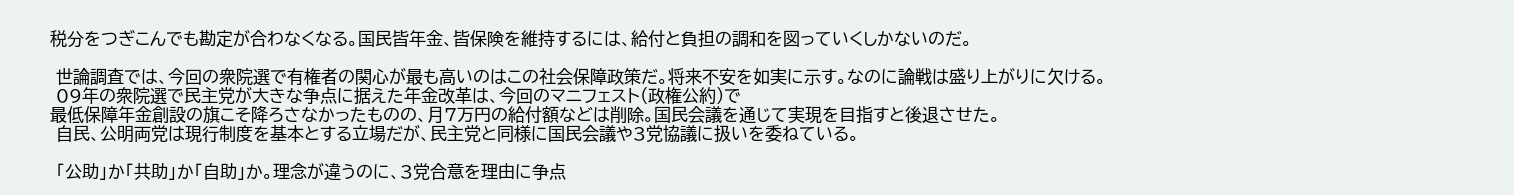税分をつぎこんでも勘定が合わなくなる。国民皆年金、皆保険を維持するには、給付と負担の調和を図っていくしかないのだ。

 世論調査では、今回の衆院選で有権者の関心が最も高いのはこの社会保障政策だ。将来不安を如実に示す。なのに論戦は盛り上がりに欠ける。
 09年の衆院選で民主党が大きな争点に据えた年金改革は、今回のマニフェスト(政権公約)で
最低保障年金創設の旗こそ降ろさなかったものの、月7万円の給付額などは削除。国民会議を通じて実現を目指すと後退させた。
 自民、公明両党は現行制度を基本とする立場だが、民主党と同様に国民会議や3党協議に扱いを委ねている。

 「公助」か「共助」か「自助」か。理念が違うのに、3党合意を理由に争点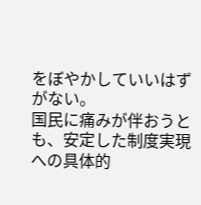をぼやかしていいはずがない。
国民に痛みが伴おうとも、安定した制度実現への具体的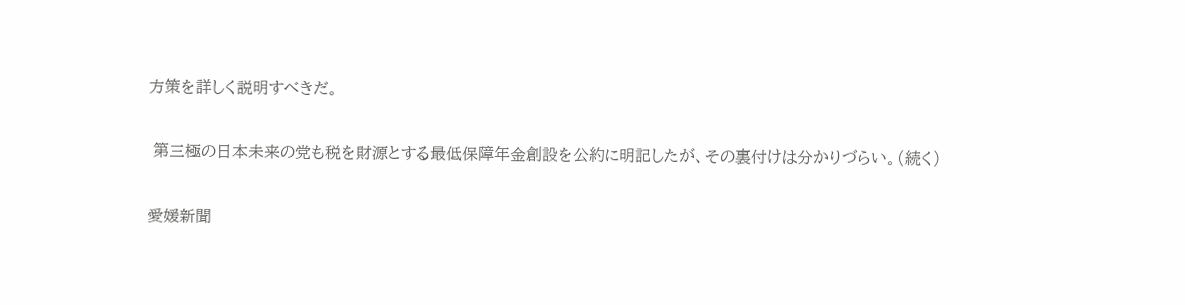方策を詳しく説明すべきだ。

 第三極の日本未来の党も税を財源とする最低保障年金創設を公約に明記したが、その裏付けは分かりづらい。(続く)

愛媛新聞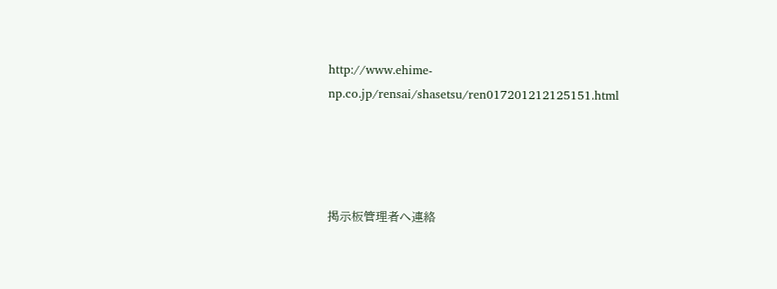http://www.ehime-np.co.jp/rensai/shasetsu/ren017201212125151.html




掲示板管理者へ連絡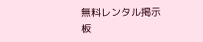無料レンタル掲示板